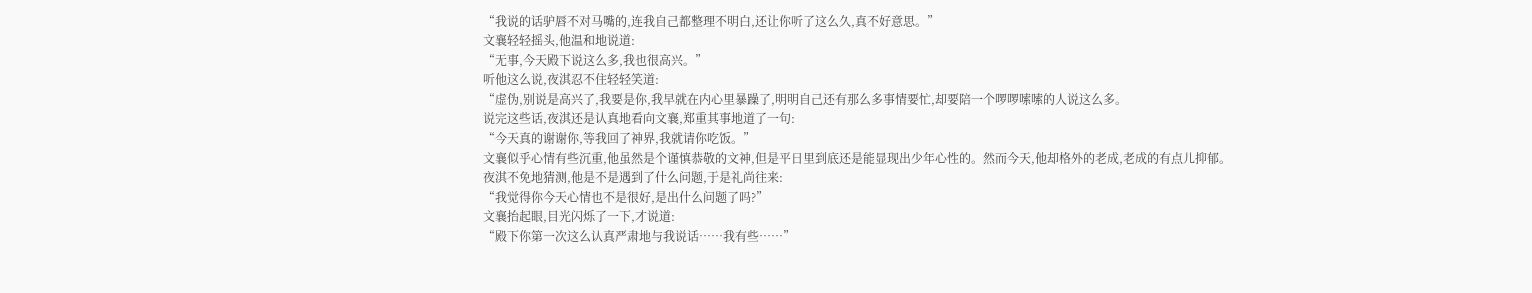“我说的话驴唇不对马嘴的,连我自己都整理不明白,还让你听了这么久,真不好意思。”
文襄轻轻摇头,他温和地说道:
“无事,今天殿下说这么多,我也很高兴。”
听他这么说,夜淇忍不住轻轻笑道:
“虚伪,别说是高兴了,我要是你,我早就在内心里暴躁了,明明自己还有那么多事情要忙,却要陪一个啰啰嗦嗦的人说这么多。
说完这些话,夜淇还是认真地看向文襄,郑重其事地道了一句:
“今天真的谢谢你,等我回了神界,我就请你吃饭。”
文襄似乎心情有些沉重,他虽然是个谨慎恭敬的文神,但是平日里到底还是能显现出少年心性的。然而今天,他却格外的老成,老成的有点儿抑郁。
夜淇不免地猜测,他是不是遇到了什么问题,于是礼尚往来:
“我觉得你今天心情也不是很好,是出什么问题了吗?”
文襄抬起眼,目光闪烁了一下,才说道:
“殿下你第一次这么认真严肃地与我说话……我有些……”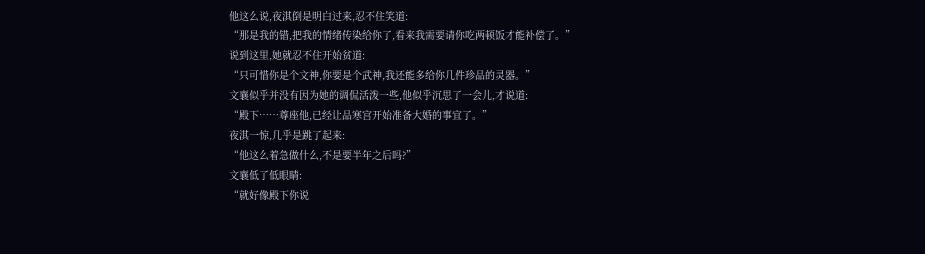他这么说,夜淇倒是明白过来,忍不住笑道:
“那是我的错,把我的情绪传染给你了,看来我需要请你吃两顿饭才能补偿了。”
说到这里,她就忍不住开始贫道:
“只可惜你是个文神,你要是个武神,我还能多给你几件珍品的灵器。”
文襄似乎并没有因为她的调侃活泼一些,他似乎沉思了一会儿,才说道:
“殿下……尊座他,已经让品寒宫开始准备大婚的事宜了。”
夜淇一惊,几乎是跳了起来:
“他这么着急做什么,不是要半年之后吗?”
文襄低了低眼睛:
“就好像殿下你说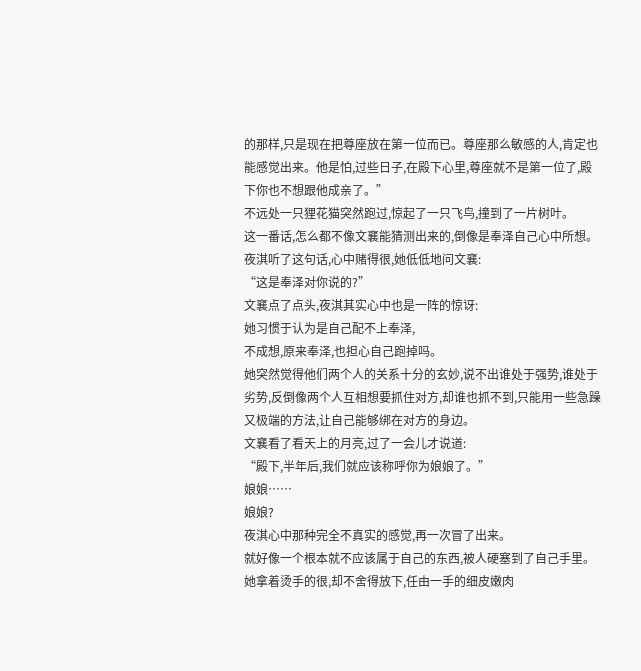的那样,只是现在把尊座放在第一位而已。尊座那么敏感的人,肯定也能感觉出来。他是怕,过些日子,在殿下心里,尊座就不是第一位了,殿下你也不想跟他成亲了。”
不远处一只狸花猫突然跑过,惊起了一只飞鸟,撞到了一片树叶。
这一番话,怎么都不像文襄能猜测出来的,倒像是奉泽自己心中所想。夜淇听了这句话,心中赌得很,她低低地问文襄:
“这是奉泽对你说的?”
文襄点了点头,夜淇其实心中也是一阵的惊讶:
她习惯于认为是自己配不上奉泽,
不成想,原来奉泽,也担心自己跑掉吗。
她突然觉得他们两个人的关系十分的玄妙,说不出谁处于强势,谁处于劣势,反倒像两个人互相想要抓住对方,却谁也抓不到,只能用一些急躁又极端的方法,让自己能够绑在对方的身边。
文襄看了看天上的月亮,过了一会儿才说道:
“殿下,半年后,我们就应该称呼你为娘娘了。”
娘娘……
娘娘?
夜淇心中那种完全不真实的感觉,再一次冒了出来。
就好像一个根本就不应该属于自己的东西,被人硬塞到了自己手里。她拿着烫手的很,却不舍得放下,任由一手的细皮嫩肉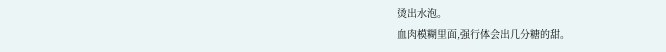烫出水泡。
血肉模糊里面,强行体会出几分糖的甜。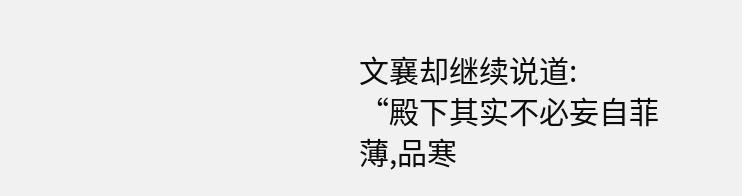文襄却继续说道:
“殿下其实不必妄自菲薄,品寒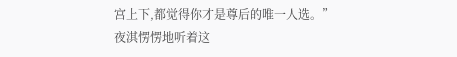宫上下,都觉得你才是尊后的唯一人选。”
夜淇愣愣地听着这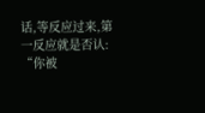话,等反应过来,第一反应就是否认:
“你被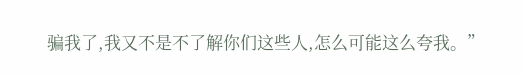骗我了,我又不是不了解你们这些人,怎么可能这么夸我。”